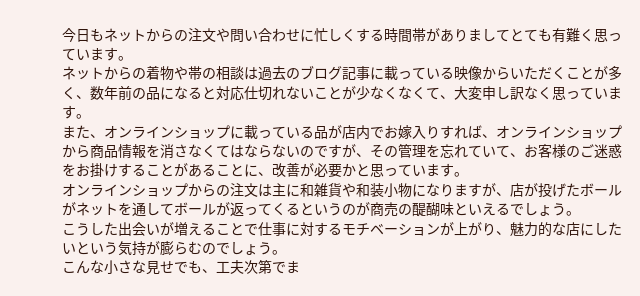今日もネットからの注文や問い合わせに忙しくする時間帯がありましてとても有難く思っています。
ネットからの着物や帯の相談は過去のブログ記事に載っている映像からいただくことが多く、数年前の品になると対応仕切れないことが少なくなくて、大変申し訳なく思っています。
また、オンラインショップに載っている品が店内でお嫁入りすれば、オンラインショップから商品情報を消さなくてはならないのですが、その管理を忘れていて、お客様のご迷惑をお掛けすることがあることに、改善が必要かと思っています。
オンラインショップからの注文は主に和雑貨や和装小物になりますが、店が投げたボールがネットを通してボールが返ってくるというのが商売の醍醐味といえるでしょう。
こうした出会いが増えることで仕事に対するモチベーションが上がり、魅力的な店にしたいという気持が膨らむのでしょう。
こんな小さな見せでも、工夫次第でま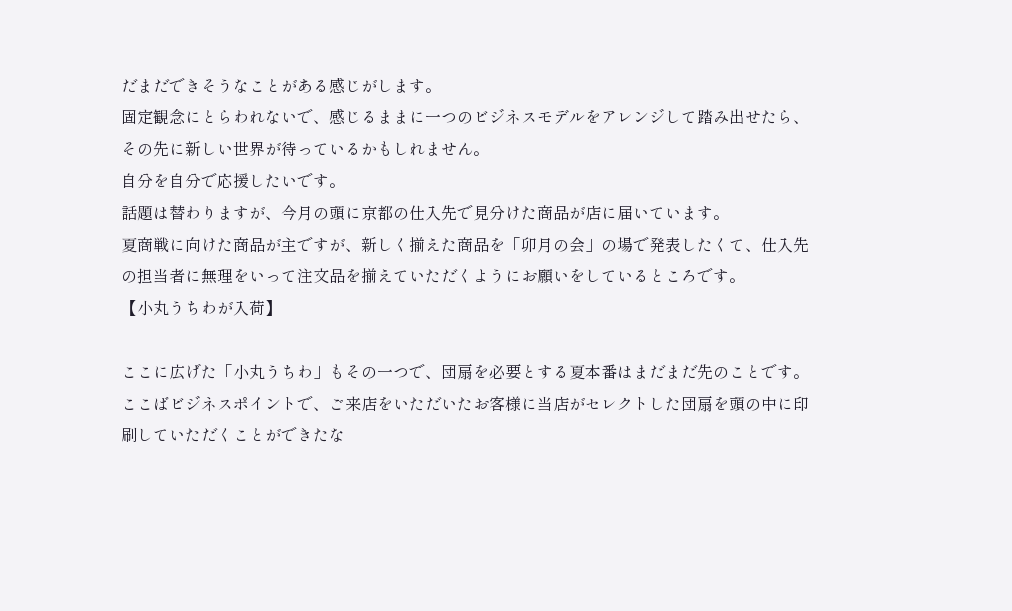だまだできそうなことがある感じがします。
固定観念にとらわれないで、感じるままに一つのビジネスモデルをアレンジして踏み出せたら、その先に新しい世界が待っているかもしれません。
自分を自分で応援したいです。
話題は替わりますが、今月の頭に京都の仕入先で見分けた商品が店に届いています。
夏商戦に向けた商品が主ですが、新しく揃えた商品を「卯月の会」の場で発表したくて、仕入先の担当者に無理をいって注文品を揃えていただくようにお願いをしているところです。
【小丸うちわが入荷】

ここに広げた「小丸うちわ」もその一つで、団扇を必要とする夏本番はまだまだ先のことです。
ここばビジネスポイントで、ご来店をいただいたお客様に当店がセレクトした団扇を頭の中に印刷していただくことができたな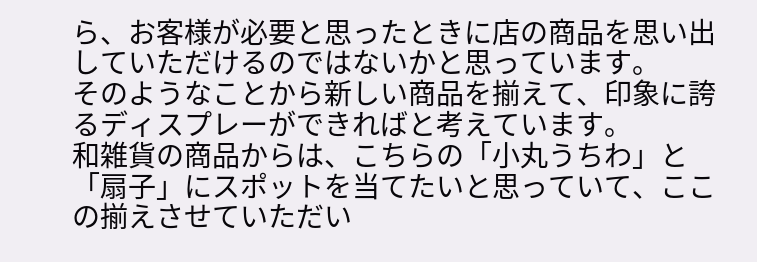ら、お客様が必要と思ったときに店の商品を思い出していただけるのではないかと思っています。
そのようなことから新しい商品を揃えて、印象に誇るディスプレーができればと考えています。
和雑貨の商品からは、こちらの「小丸うちわ」と「扇子」にスポットを当てたいと思っていて、ここの揃えさせていただい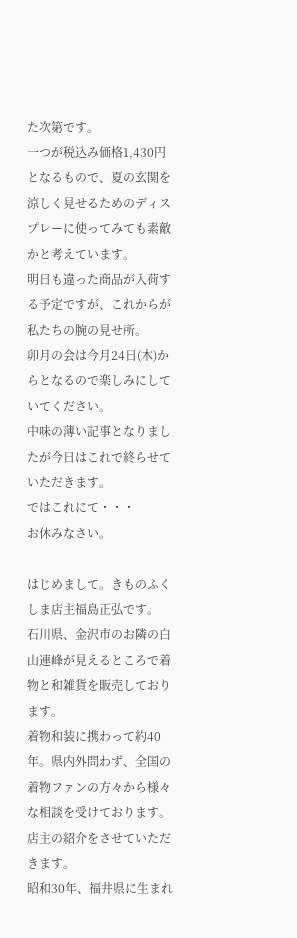た次第です。
一つが税込み価格1,430円となるもので、夏の玄関を涼しく見せるためのディスプレーに使ってみても素敵かと考えています。
明日も違った商品が入荷する予定ですが、これからが私たちの腕の見せ所。
卯月の会は今月24日(木)からとなるので楽しみにしていてください。
中味の薄い記事となりましたが今日はこれで終らせていただきます。
ではこれにて・・・
お休みなさい。

はじめまして。きものふくしま店主福島正弘です。
石川県、金沢市のお隣の白山連峰が見えるところで着物と和雑貨を販売しております。
着物和装に携わって約40年。県内外問わず、全国の着物ファンの方々から様々な相談を受けております。
店主の紹介をさせていただきます。
昭和30年、福井県に生まれ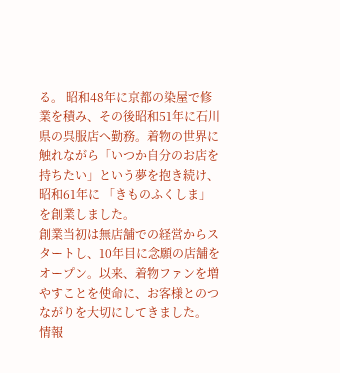る。 昭和48年に京都の染屋で修業を積み、その後昭和51年に石川県の呉服店へ勤務。着物の世界に触れながら「いつか自分のお店を持ちたい」という夢を抱き続け、昭和61年に 「きものふくしま」 を創業しました。
創業当初は無店舗での経営からスタートし、10年目に念願の店舗をオープン。以来、着物ファンを増やすことを使命に、お客様とのつながりを大切にしてきました。
情報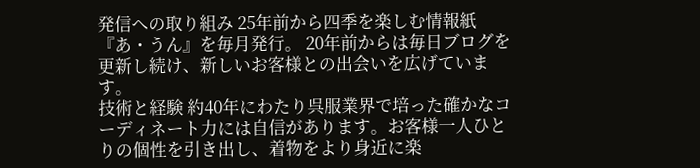発信への取り組み 25年前から四季を楽しむ情報紙『あ・うん』を毎月発行。 20年前からは毎日ブログを更新し続け、新しいお客様との出会いを広げています。
技術と経験 約40年にわたり呉服業界で培った確かなコーディネート力には自信があります。お客様一人ひとりの個性を引き出し、着物をより身近に楽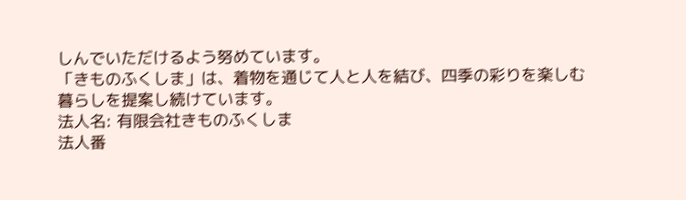しんでいただけるよう努めています。
「きものふくしま」は、着物を通じて人と人を結び、四季の彩りを楽しむ暮らしを提案し続けています。
法人名: 有限会社きものふくしま
法人番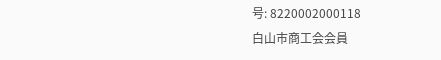号: 8220002000118
白山市商工会会員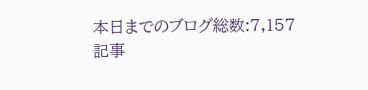本日までのブログ総数:7,157記事